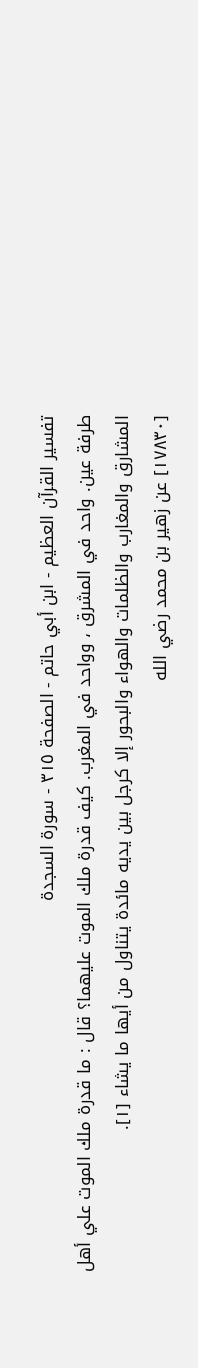تفسير القرآن العظيم - ابن أبي حاتم - الصفحة ٣١٥ - سورة السجدة
طرفة عين. واحد في المشرق ، وواحد في المغرب. كيف قدرة ملك الموت عليهما؟ قال : ما قدرة ملك الموت علي أهل المشارق والمغارب والظلمات والهواء والبحور إلا كرجل بين يديه مائدة يتناول من أيها ما يشاء [١].
[١٧٨٣٠] عن زهير بن محمد رضي الله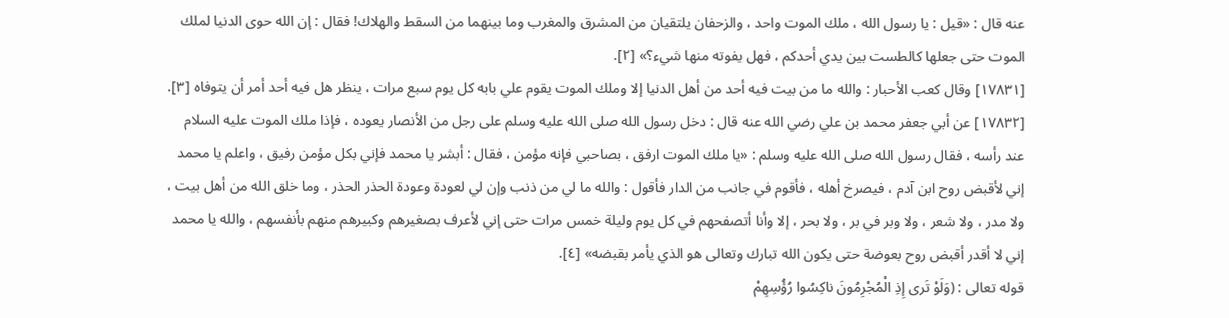عنه قال : «قيل : يا رسول الله ، ملك الموت واحد ، والزحفان يلتقيان من المشرق والمغرب وما بينهما من السقط والهلاك! فقال : إن الله حوى الدنيا لملك الموت حتى جعلها كالطست بين يدي أحدكم ، فهل يفوته منها شيء؟» [٢].
[١٧٨٣١] وقال كعب الأحبار : والله ما من بيت فيه أحد من أهل الدنيا إلا وملك الموت يقوم علي بابه كل يوم سبع مرات ، ينظر هل فيه أحد أمر أن يتوفاه [٣].
[١٧٨٣٢] عن أبي جعفر محمد بن علي رضي الله عنه قال : دخل رسول الله صلى الله عليه وسلم على رجل من الأنصار يعوده ، فإذا ملك الموت عليه السلام عند رأسه ، فقال رسول الله صلى الله عليه وسلم : «يا ملك الموت ارفق ، بصاحبي فإنه مؤمن ، فقال : أبشر يا محمد فإني بكل مؤمن رفيق ، واعلم يا محمد إني لأقبض روح ابن آدم ، فيصرخ أهله ، فأقوم في جانب من الدار فأقول : والله ما لي من ذنب وإن لي لعودة وعودة الحذر الحذر ، وما خلق الله من أهل بيت ، ولا مدر ، ولا شعر ، ولا وبر في بر ، ولا بحر ، إلا وأنا أتصفحهم في كل يوم وليلة خمس مرات حتى إني لأعرف بصغيرهم وكبيرهم منهم بأنفسهم ، والله يا محمد إني لا أقدر أقبض روح بعوضة حتى يكون الله تبارك وتعالى هو الذي يأمر بقبضه» [٤].
قوله تعالى : (وَلَوْ تَرى إِذِ الْمُجْرِمُونَ ناكِسُوا رُؤُسِهِمْ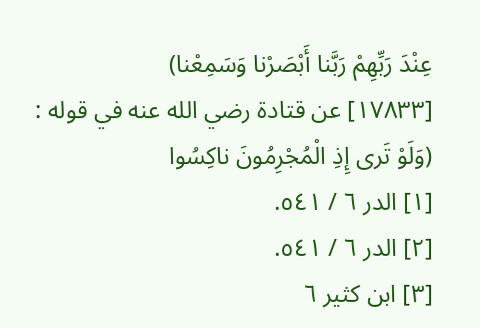عِنْدَ رَبِّهِمْ رَبَّنا أَبْصَرْنا وَسَمِعْنا)
[١٧٨٣٣] عن قتادة رضي الله عنه في قوله : (وَلَوْ تَرى إِذِ الْمُجْرِمُونَ ناكِسُوا
[١] الدر ٦ / ٥٤١.
[٢] الدر ٦ / ٥٤١.
[٣] ابن كثير ٦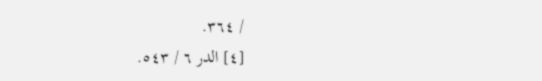/ ٣٦٤.
[٤] الدر ٦ / ٥٤٣.